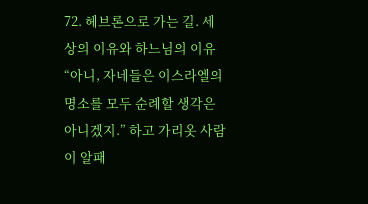72. 헤브론으로 가는 길. 세상의 이유와 하느님의 이유
“아니, 자네들은 이스라엘의 명소를 모두 순례할 생각은 아니겠지.” 하고 가리옷 사람이 알패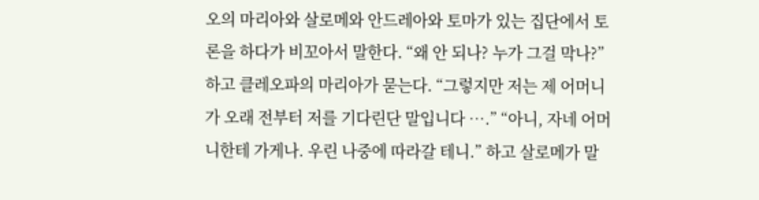오의 마리아와 살로메와 안드레아와 토마가 있는 집단에서 토론을 하다가 비꼬아서 말한다. “왜 안 되나? 누가 그걸 막나?” 하고 클레오파의 마리아가 묻는다. “그렇지만 저는 제 어머니가 오래 전부터 저를 기다린단 말입니다 ….” “아니, 자네 어머니한테 가게나. 우린 나중에 따라갈 테니.” 하고 살로메가 말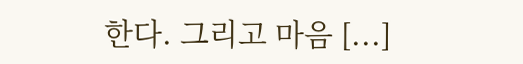한다. 그리고 마음 [...]